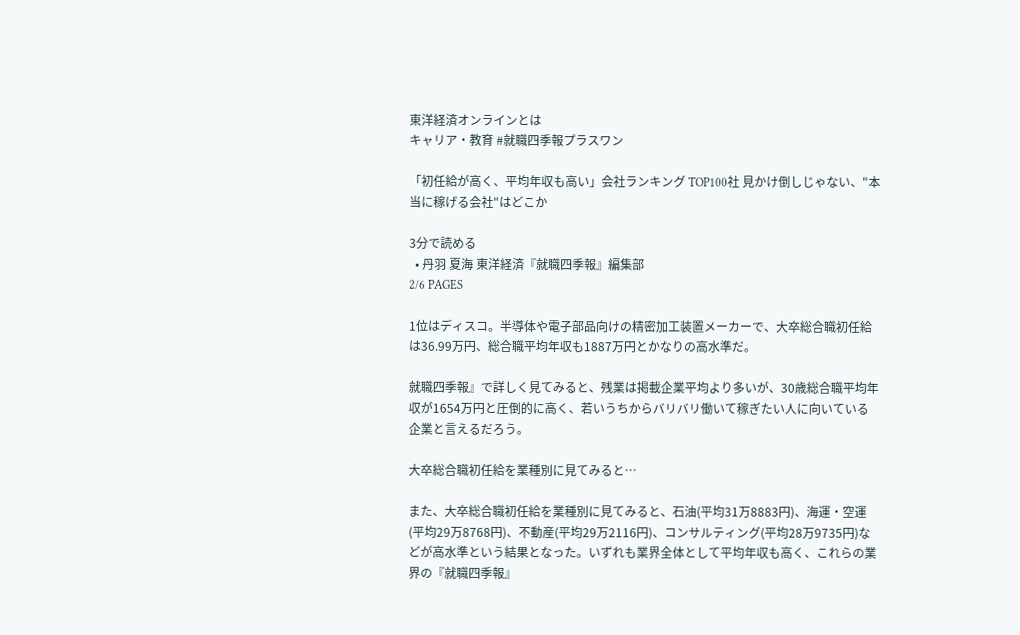東洋経済オンラインとは
キャリア・教育 #就職四季報プラスワン

「初任給が高く、平均年収も高い」会社ランキング TOP100社 見かけ倒しじゃない、"本当に稼げる会社"はどこか

3分で読める
  • 丹羽 夏海 東洋経済『就職四季報』編集部
2/6 PAGES

1位はディスコ。半導体や電子部品向けの精密加工装置メーカーで、大卒総合職初任給は36.99万円、総合職平均年収も1887万円とかなりの高水準だ。

就職四季報』で詳しく見てみると、残業は掲載企業平均より多いが、30歳総合職平均年収が1654万円と圧倒的に高く、若いうちからバリバリ働いて稼ぎたい人に向いている企業と言えるだろう。

大卒総合職初任給を業種別に見てみると…

また、大卒総合職初任給を業種別に見てみると、石油(平均31万8883円)、海運・空運(平均29万8768円)、不動産(平均29万2116円)、コンサルティング(平均28万9735円)などが高水準という結果となった。いずれも業界全体として平均年収も高く、これらの業界の『就職四季報』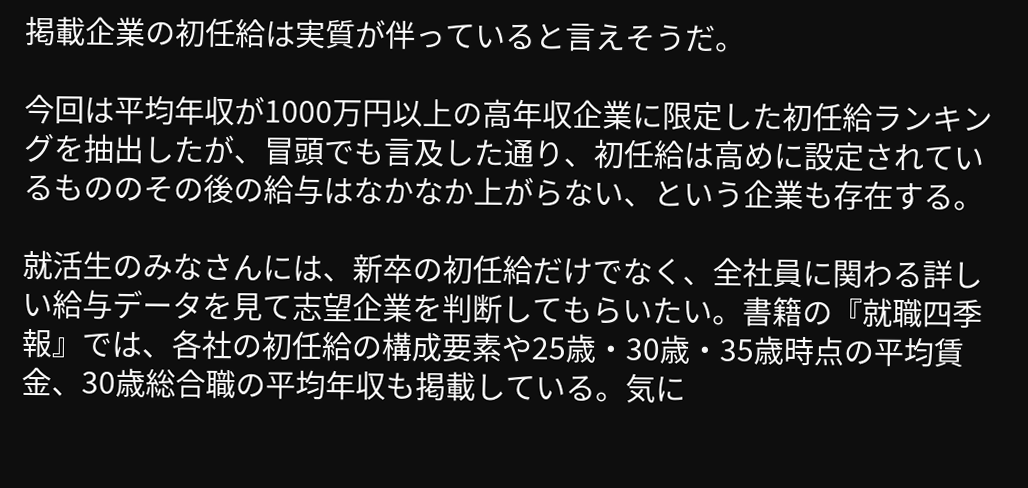掲載企業の初任給は実質が伴っていると言えそうだ。

今回は平均年収が1000万円以上の高年収企業に限定した初任給ランキングを抽出したが、冒頭でも言及した通り、初任給は高めに設定されているもののその後の給与はなかなか上がらない、という企業も存在する。

就活生のみなさんには、新卒の初任給だけでなく、全社員に関わる詳しい給与データを見て志望企業を判断してもらいたい。書籍の『就職四季報』では、各社の初任給の構成要素や25歳・30歳・35歳時点の平均賃金、30歳総合職の平均年収も掲載している。気に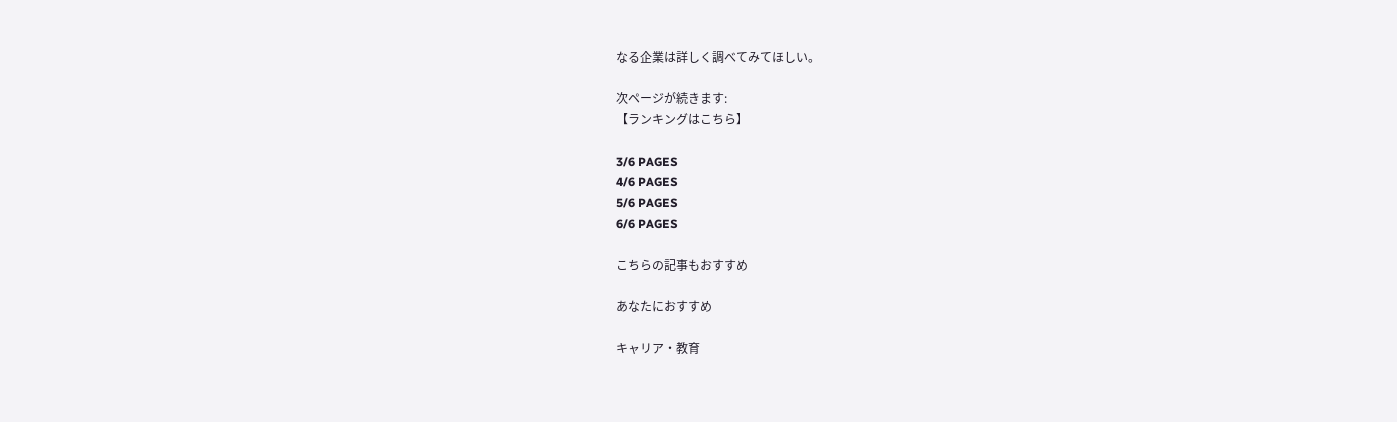なる企業は詳しく調べてみてほしい。

次ページが続きます:
【ランキングはこちら】

3/6 PAGES
4/6 PAGES
5/6 PAGES
6/6 PAGES

こちらの記事もおすすめ

あなたにおすすめ

キャリア・教育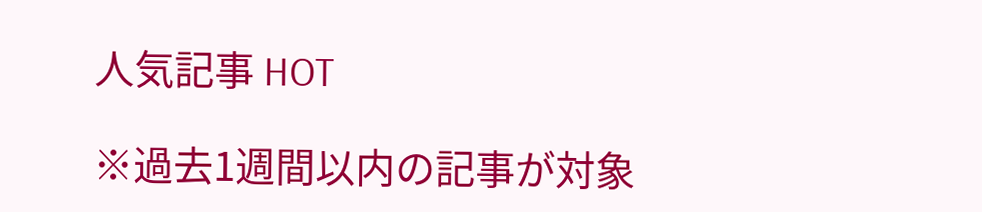人気記事 HOT

※過去1週間以内の記事が対象